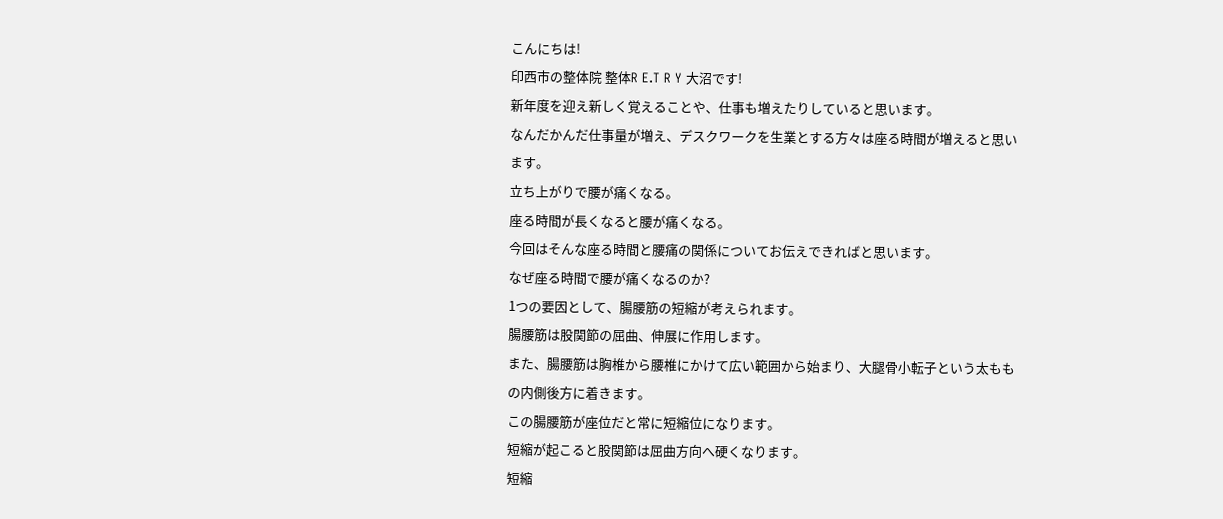こんにちは!
印西市の整体院 整体R E.T R Y 大沼です!
新年度を迎え新しく覚えることや、仕事も増えたりしていると思います。
なんだかんだ仕事量が増え、デスクワークを生業とする方々は座る時間が増えると思います。
立ち上がりで腰が痛くなる。
座る時間が長くなると腰が痛くなる。
今回はそんな座る時間と腰痛の関係についてお伝えできればと思います。
なぜ座る時間で腰が痛くなるのか?
1つの要因として、腸腰筋の短縮が考えられます。
腸腰筋は股関節の屈曲、伸展に作用します。
また、腸腰筋は胸椎から腰椎にかけて広い範囲から始まり、大腿骨小転子という太ももの内側後方に着きます。
この腸腰筋が座位だと常に短縮位になります。
短縮が起こると股関節は屈曲方向へ硬くなります。
短縮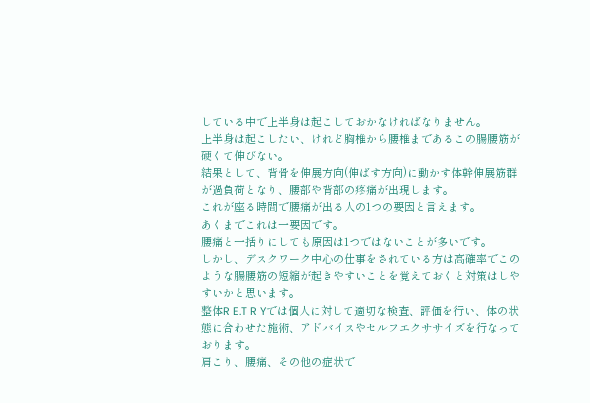している中で上半身は起こしておかなければなりません。
上半身は起こしたい、けれど胸椎から腰椎まであるこの腸腰筋が硬くて伸びない。
結果として、背骨を伸展方向(伸ばす方向)に動かす体幹伸展筋群が過負荷となり、腰部や背部の疼痛が出現します。
これが座る時間で腰痛が出る人の1つの要因と言えます。
あくまでこれは一要因です。
腰痛と一括りにしても原因は1つではないことが多いです。
しかし、デスクワーク中心の仕事をされている方は高確率でこのような腸腰筋の短縮が起きやすいことを覚えておくと対策はしやすいかと思います。
整体R E.T R Yでは個人に対して適切な検査、評価を行い、体の状態に合わせた施術、アドバイスやセルフエクササイズを行なっております。
肩こり、腰痛、その他の症状で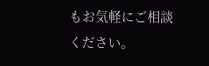もお気軽にご相談ください。